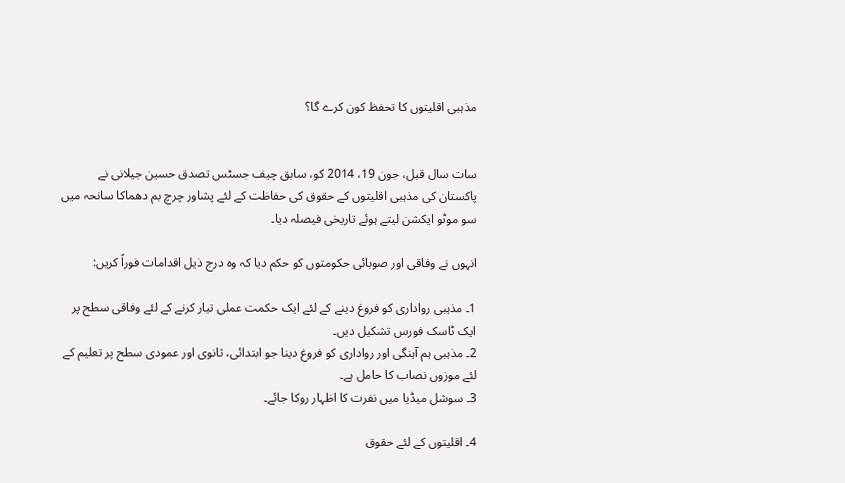مذہبی اقلیتوں کا تحفظ کون کرے گا؟


سات سال قبل، جون 19، 2014 کو، سابق چیف جسٹس تصدق حسین جیلانی نے پاکستان کی مذہبی اقلیتوں کے حقوق کی حفاظت کے لئے پشاور چرچ بم دھماکا سانحہ میں سو موٹو ایکشن لیتے ہوئے تاریخی فیصلہ دیا۔

انہوں نے وفاقی اور صوبائی حکومتوں کو حکم دیا کہ وہ درج ذیل اقدامات فوراً کریں:

1۔ مذہبی رواداری کو فروغ دینے کے لئے ایک حکمت عملی تیار کرنے کے لئے وفاقی سطح پر ایک ٹاسک فورس تشکیل دیں۔
2۔ مذہبی ہم آہنگی اور رواداری کو فروغ دینا جو ابتدائی، ثانوی اور عمودی سطح پر تعلیم کے لئے موزوں نصاب کا حامل ہے۔
3۔ سوشل میڈیا میں نفرت کا اظہار روکا جائے۔

4۔ اقلیتوں کے لئے حقوق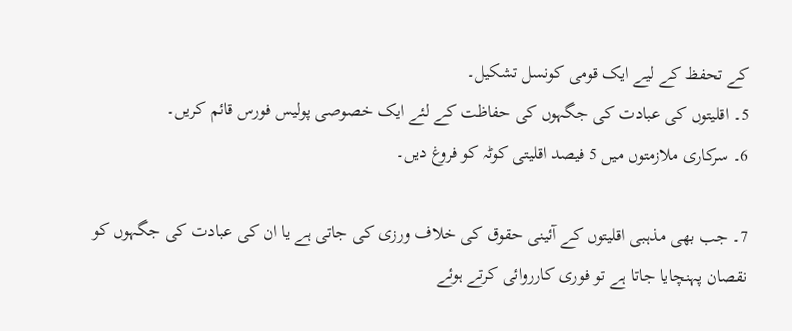کے تحفظ کے لیے ایک قومی کونسل تشکیل۔
5۔ اقلیتوں کی عبادت کی جگہوں کی حفاظت کے لئے ایک خصوصی پولیس فورس قائم کریں۔
6۔ سرکاری ملازمتوں میں 5 فیصد اقلیتی کوٹہ کو فروغ دیں۔

7۔ جب بھی مذہبی اقلیتوں کے آئینی حقوق کی خلاف ورزی کی جاتی ہے یا ان کی عبادت کی جگہوں کو نقصان پہنچایا جاتا ہے تو فوری کارروائی کرتے ہوئے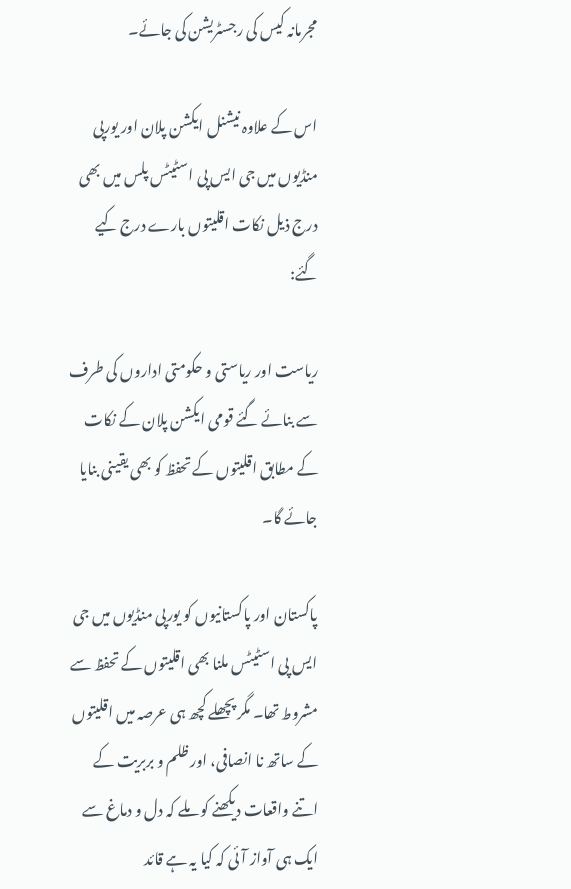مجرمانہ کیس کی رجسٹریشن کی جائے۔

اس کے علاوہ نیشنل ایکشن پلان اور یورپی منڈیوں میں جی ایس پی اسٹیٹس پلس میں بھی درج ذیل نکات اقلیتوں بارے درج کیے گئے:

ریاست اور ریاستی و حکومتی اداروں کی طرف سے بنائے گئے قومی ایکشن پلان کے نکات کے مطابق اقلیتوں کے تحفظ کو بھی یقینی بنایا جائے گا۔

پاکستان اور پاکستانیوں کو یورپی منڈیوں میں جی ایس پی اسٹیٹس ملنا بھی اقلیتوں کے تحفظ سے مشروط تھا۔ مگر پچھلے کچھ ہی عرصہ میں اقلیتوں کے ساتھ نا انصافی، اور ظلم و بربریت کے اتنے واقعات دیکھنے کو ملے کہ دل و دماغ سے ایک ہی آواز آئی کہ کیا یہ ہے قائد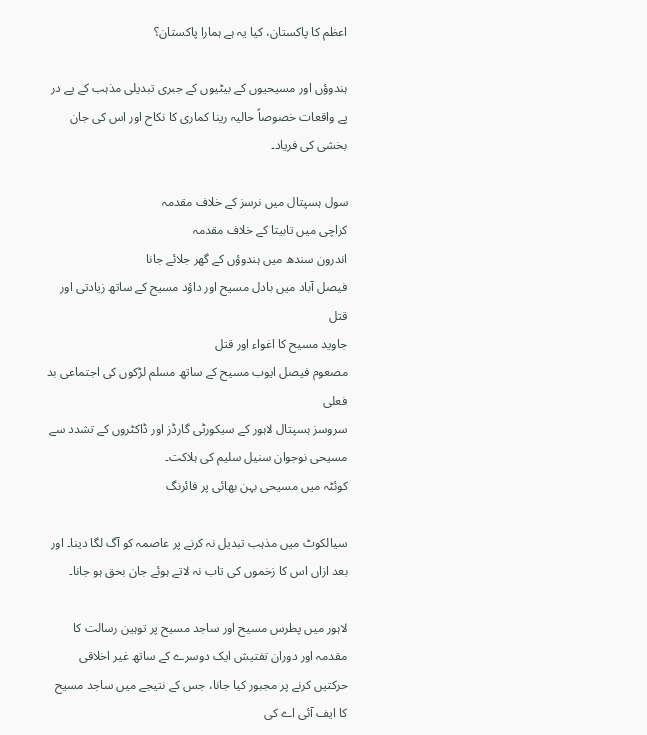اعظم کا پاکستان، کیا یہ ہے ہمارا پاکستان؟

ہندوؤں اور مسیحیوں کے بیٹیوں کے جبری تبدیلی مذہب کے پے در پے واقعات خصوصاً حالیہ رینا کماری کا نکاح اور اس کی جان بخشی کی فریاد۔

سول ہسپتال میں نرسز کے خلاف مقدمہ
کراچی میں تابیتا کے خلاف مقدمہ
اندرون سندھ میں ہندوؤں کے گھر جلائے جانا
فیصل آباد میں بادل مسیح اور داؤد مسیح کے ساتھ زیادتی اور قتل
جاوید مسیح کا اغواء اور قتل
مصعوم فیصل ایوب مسیح کے ساتھ مسلم لڑکوں کی اجتماعی بد فعلی
سروسز ہسپتال لاہور کے سیکورٹی گارڈز اور ڈاکٹروں کے تشدد سے مسیحی نوجوان سنیل سلیم کی ہلاکت۔
کوئٹہ میں مسیحی بہن بھائی پر فائرنگ

سیالکوٹ میں مذہب تبدیل نہ کرنے پر عاصمہ کو آگ لگا دینا۔ اور بعد ازاں اس کا زخموں کی تاب نہ لاتے ہوئے جان بحق ہو جانا۔

لاہور میں پطرس مسیح اور ساجد مسیح پر توہین رسالت کا مقدمہ اور دوران تفتیش ایک دوسرے کے ساتھ غیر اخلاقی حرکتیں کرنے پر مجبور کیا جانا، جس کے نتیجے میں ساجد مسیح کا ایف آئی اے کی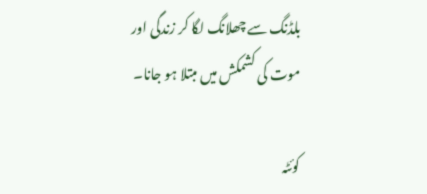بلڈنگ سے چھلانگ لگا کر زندگی اور موت کی کشمکش میں مبتلا ہو جانا۔

کوئٹہ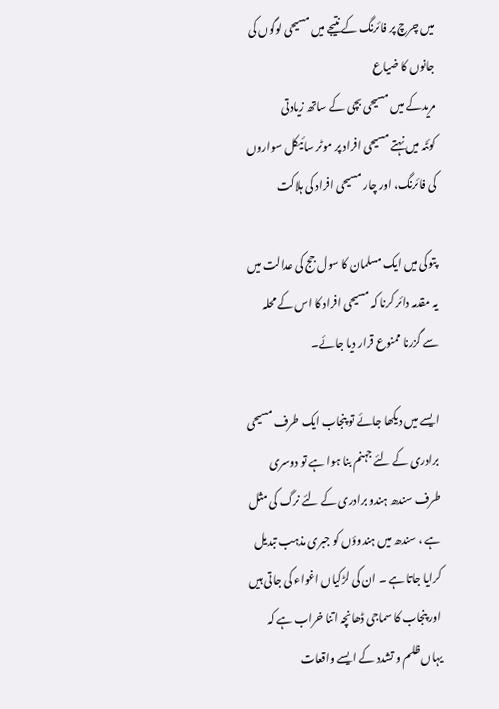میں چرچ پر فائرنگ کے نتیجے میں مسیحی لوگوں کی جانوں کا ضیاع
مریدکے میں مسیحی بچی کے ساتھ زیادتی
کوئٹہ میں نہتے مسیحی افراد پر موٹر سائیکل سواروں کی فائرنگ، اور چار مسیحی افراد کی ہلاکت

پتوکی میں ایک مسلمان کا سول جج کی عدالت میں یہ مقدمہ دائر کرنا کہ مسیحی افراد کا اس کے محلہ سے گزرنا ممنوع قرار دیا جائے۔

ایسے میں دیکھا جائے تو پنجاب ایک طرف مسیحی برادری کے لئے جہنم بنا ہوا ہے تو دوسری طرف سندھ ہندو برادری کے لئے نرگ کی مثل ہے ، سندھ میں ہندوؤں کو جبری مذہب تبدیل کرایا جاتا ہے ۔ ان کی لڑکیاں اغواء کی جاتی ہیں اور پنجاب کا سماجی ڈھانچہ اتنا خراب ہے کہ یہاں ظلم و تشدد کے ایسے واقعات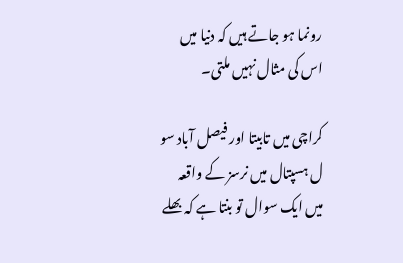رونما ہو جاتے ہیں کہ دنیا میں اس کی مثال نہیں ملتی۔

کراچی میں تابیتا اور فیصل آباد سو ل ہسپتال میں نرسز کے واقعہ میں ایک سوال تو بنتا ہے کہ بھلے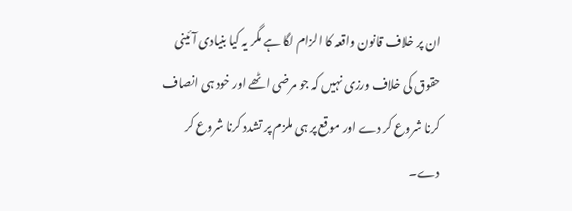ان پر خلاف قانون واقعہ کا الزام لگا ہے مگر یہ کیا بنیادی آئینی حقوق کی خلاف ورزی نہیں کہ جو مرضی اٹھے اور خود ہی انصاف کرنا شروع کر دے اور موقع پر ہی ملزم پر تشدد کرنا شروع کر دے۔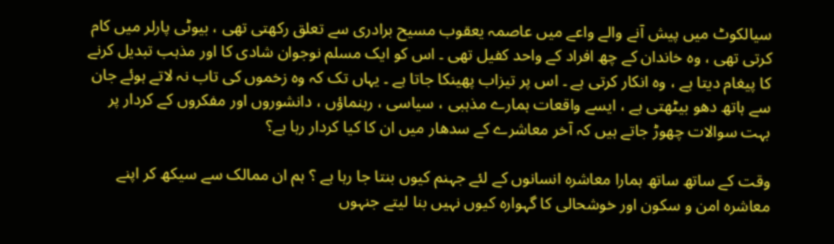سیالکوٹ میں پیش آنے والے واعے میں عاصمہ یعقوب مسیح برادری سے تعلق رکھتی تھی ، بیوٹی پارلر میں کام کرتی تھی ، وہ خاندان کے چھ افراد کے واحد کفیل تھی ۔ اس کو ایک مسلم نوجوان شادی کا اور مذہب تبدیل کرنے کا پیغام دیتا ہے ، وہ انکار کرتی ہے ۔ اس پر تیزاب پھینکا جاتا ہے ۔ یہاں تک کہ وہ زخموں کی تاب نہ لاتے ہوئے جان سے ہاتھ دھو بیٹھتی ہے ، ایسے واقعات ہمارے مذہبی ، سیاسی ، رہنماؤں ، دانشوروں اور مفکروں کے کردار پر بہت سوالات چھوڑ جاتے ہیں کہ آخر معاشرے کے سدھار میں ان کا کیا کردار رہا ہے؟

وقت کے ساتھ ساتھ ہمارا معاشرہ انسانوں کے لئے جہنم کیوں بنتا جا رہا ہے ؟ ہم ان ممالک سے سیکھ کر اپنے معاشرہ امن و سکون اور خوشحالی کا گہوارہ کیوں نہیں بنا لیتے جنہوں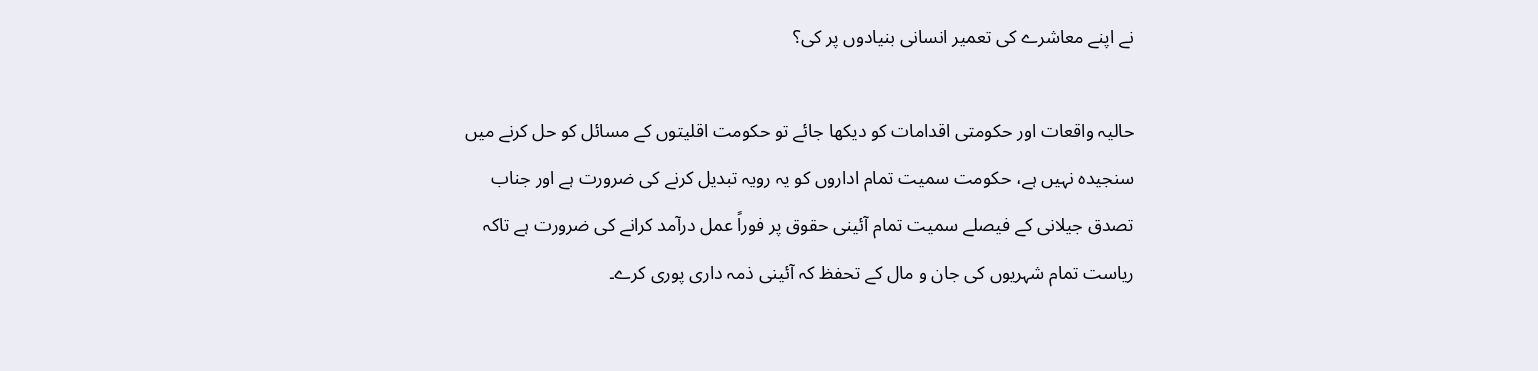نے اپنے معاشرے کی تعمیر انسانی بنیادوں پر کی؟

حالیہ واقعات اور حکومتی اقدامات کو دیکھا جائے تو حکومت اقلیتوں کے مسائل کو حل کرنے میں سنجیدہ نہیں ہے، حکومت سمیت تمام اداروں کو یہ رویہ تبدیل کرنے کی ضرورت ہے اور جناب تصدق جیلانی کے فیصلے سمیت تمام آئینی حقوق پر فوراً عمل درآمد کرانے کی ضرورت ہے تاکہ ریاست تمام شہریوں کی جان و مال کے تحفظ کہ آئینی ذمہ داری پوری کرے۔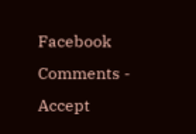Facebook Comments - Accept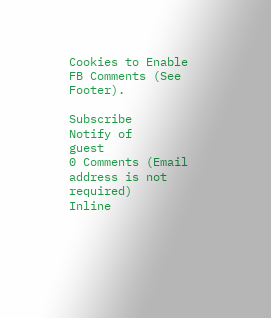Cookies to Enable FB Comments (See Footer).

Subscribe
Notify of
guest
0 Comments (Email address is not required)
Inline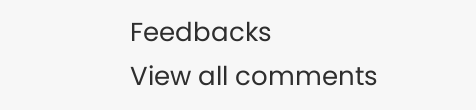Feedbacks
View all comments